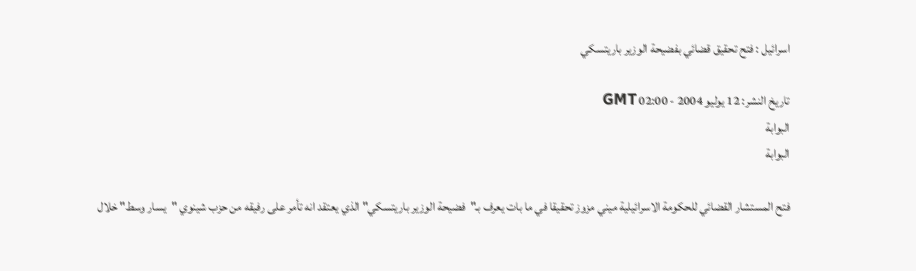اسرائيل : فتح تحقيق قضائي بفضيحة الوزير باريتسكي

تاريخ النشر: 12 يوليو 2004 - 02:00 GMT
البوابة
البوابة

فتح المستشار القضائي للحكومة الاسرائيلية ميني مزوز تحقيقا في ما بات يعرف بـ"فضيحة الوزير باريتسكي" الذي يعتقد انه تأمر على رفيقه من حزب شينوي "يسار وسط" خلال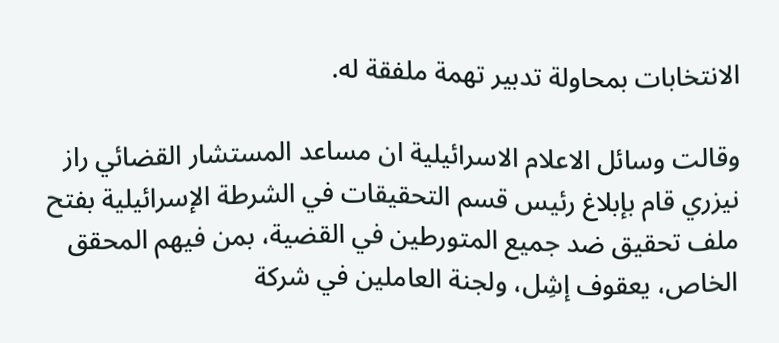الانتخابات بمحاولة تدبير تهمة ملفقة له.

وقالت وسائل الاعلام الاسرائيلية ان مساعد المستشار القضائي راز نيزري قام بإبلاغ رئيس قسم التحقيقات في الشرطة الإسرائيلية بفتح ملف تحقيق ضد جميع المتورطين في القضية، بمن فيهم المحقق الخاص، يعقوف إشِل، ولجنة العاملين في شركة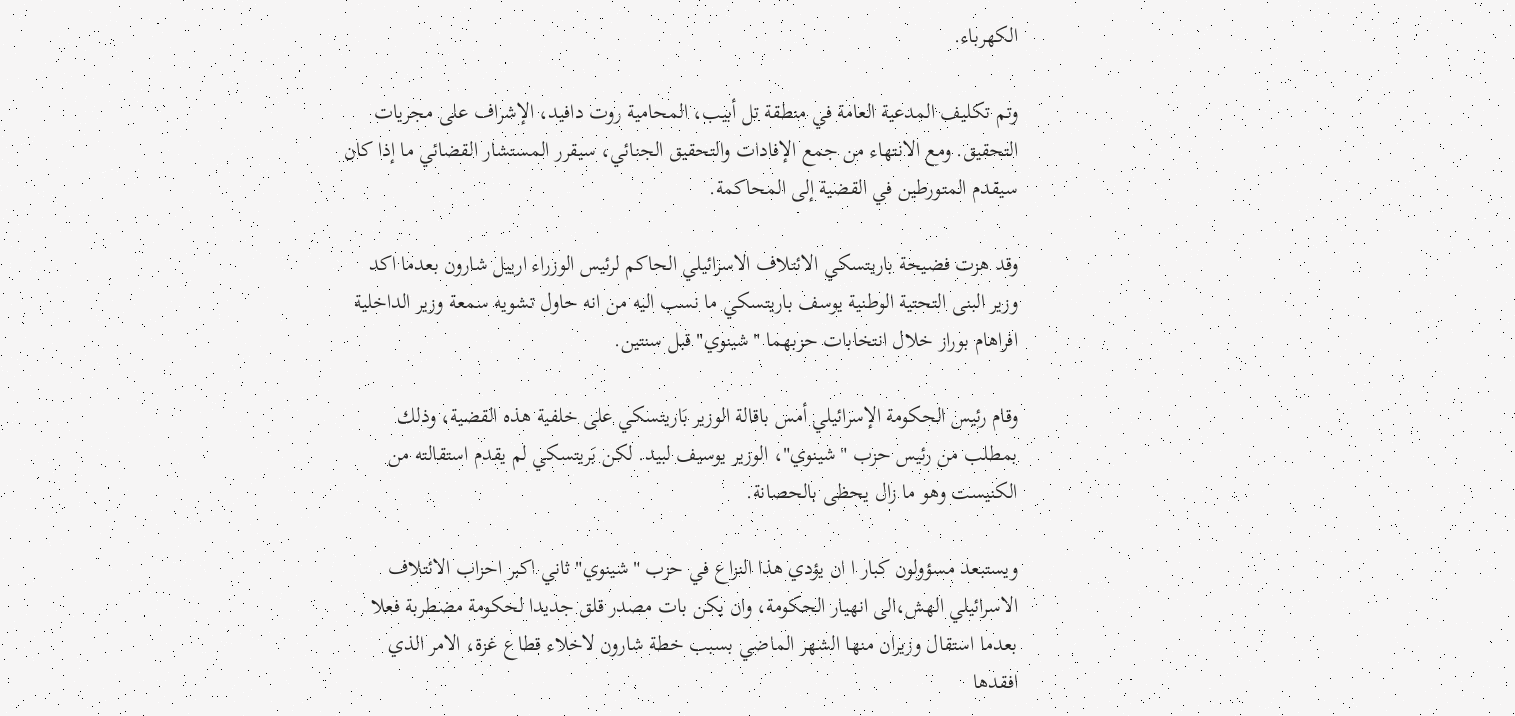الكهرباء.

وتم تكليف المدعية العامة في منطقة تل أبيب، المحامية روت دافيد، الإشراف على مجريات التحقيق. ومع الانتهاء من جمع الإفادات والتحقيق الجنائي، سيقرر المستشار القضائي ما إذا كان سيقدم المتورطين في القضية إلى المحاكمة.

وقد هزت فضيحة باريتسكي الائتلاف الاسرائيلي الحاكم لرئيس الوزراء ارييل شارون بعدما اكد وزير البنى التحتية الوطنية يوسف باريتسكي ما نسب اليه من انه حاول تشويه سمعة وزير الداخلية افراهام بوراز خلال انتخابات حزبهما "شينوي" قبل سنتين.

وقام رئيس الحكومة الإسرائيلي أمس باقالة الوزير بَاريتسكي على خلفية هذه القضية، وذلك بمطلب من رئيس حزب "شينوي"، الوزير يوسيف لبيد. لكن بَريتسكي لم يقدم استقالته من الكنيست وهو ما زال يحظى بالحصانة.

ويستبعد مسؤولون كبار ا ان يؤدي هذا النزاع في حزب "شينوي" ثاني اكبر احزاب الائتلاف الاسرائيلي الهش،الى انهيار الحكومة، وان يكن بات مصدر قلق جديدا لحكومة مضطربة فعلا بعدما استقال وزيران منها الشهر الماضي بسبب خطة شارون لاخلاء قطاع غزة، الامر الذي افقدها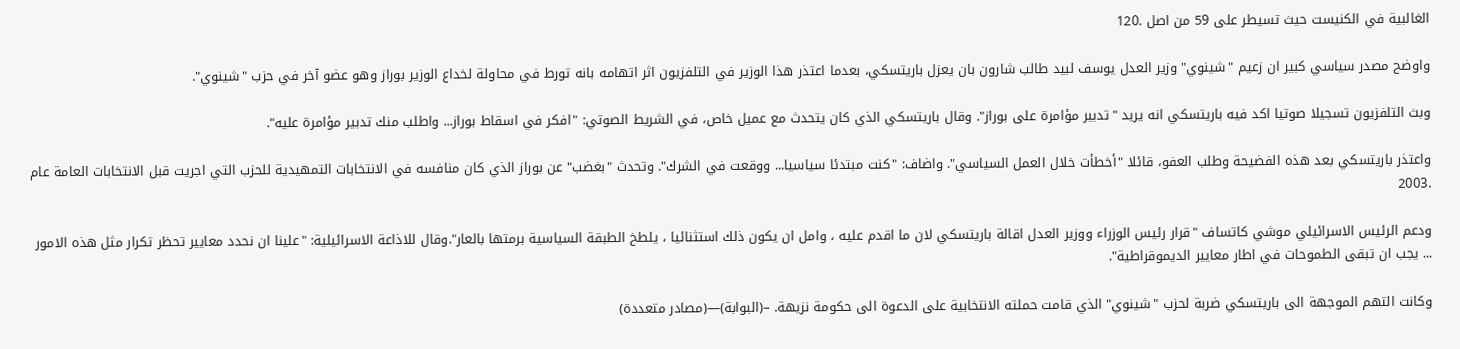الغالبية في الكنيست حيث تسيطر على 59 من اصل .120

واوضح مصدر سياسي كبير ان زعيم "شينوي" وزير العدل يوسف لبيد طالب شارون بان يعزل باريتسكي، بعدما اعتذر هذا الوزير في التلفزيون اثر اتهامه بانه تورط في محاولة لخداع الوزير بوراز وهو عضو آخر في حزب "شينوي".

وبث التلفزيون تسجيلا صوتيا اكد فيه باريتسكي انه يريد "تدبير مؤامرة على بوراز". وقال باريتسكي الذي كان يتحدث مع عميل خاص، في الشريط الصوتي: "افكر في اسقاط بوراز... واطلب منك تدبير مؤامرة عليه".

واعتذر باريتسكي بعد هذه الفضيحة وطلب العفو، قائلا "أخطأت خلال العمل السياسي". واضاف: "كنت مبتدئا سياسيا... ووقعت في الشرك". وتحدث "بغضب" عن بوراز الذي كان منافسه في الانتخابات التمهيدية للحزب التي اجريت قبل الانتخابات العامة عام .2003

ودعم الرئيس الاسرائيلي موشي كاتساف "قرار رئيس الوزراء ووزير العدل اقالة باريتسكي لان ما اقدم عليه ، وامل ان يكون ذلك استثنائيا ، يلطخ الطبقة السياسية برمتها بالعار".وقال للاذاعة الاسرائيلية: "علينا ان نحدد معايير تحظر تكرار مثل هذه الامور ... يجب ان تبقى الطموحات في اطار معايير الديموقراطية".

وكانت التهم الموجهة الى باريتسكي ضربة لحزب "شينوي" الذي قامت حملته الانتخابية على الدعوة الى حكومة نزيهة. –(البوابة)—(مصادر متعددة)